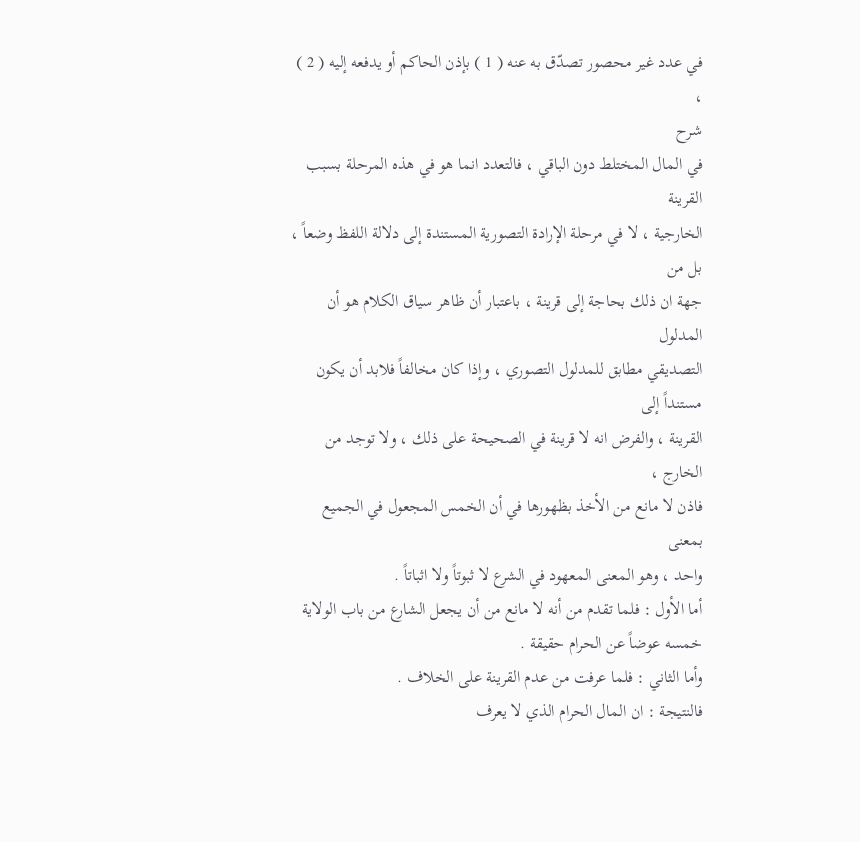في عدد غير محصور تصدّق به عنه ( 1 ) بإذن الحاكم أو يدفعه إليه ( 2 ) ،
شرح
في المال المختلط دون الباقي ، فالتعدد انما هو في هذه المرحلة بسبب القرينة
الخارجية ، لا في مرحلة الإرادة التصورية المستندة إلى دلالة اللفظ وضعاً ، بل من
جهة ان ذلك بحاجة إلى قرينة ، باعتبار أن ظاهر سياق الكلام هو أن المدلول
التصديقي مطابق للمدلول التصوري ، وإذا كان مخالفاً فلابد أن يكون مستنداً إلى
القرينة ، والفرض انه لا قرينة في الصحيحة على ذلك ، ولا توجد من الخارج ،
فاذن لا مانع من الأخذ بظهورها في أن الخمس المجعول في الجميع بمعنى
واحد ، وهو المعنى المعهود في الشرع لا ثبوتاً ولا اثباتاً .
أما الأول : فلما تقدم من أنه لا مانع من أن يجعل الشارع من باب الولاية
خمسه عوضاً عن الحرام حقيقة .
وأما الثاني : فلما عرفت من عدم القرينة على الخلاف .
فالنتيجة : ان المال الحرام الذي لا يعرف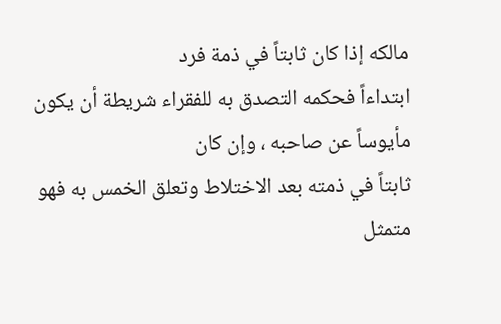مالكه إذا كان ثابتاً في ذمة فرد
ابتداءاً فحكمه التصدق به للفقراء شريطة أن يكون مأيوساً عن صاحبه ، وإن كان
ثابتاً في ذمته بعد الاختلاط وتعلق الخمس به فهو متمثل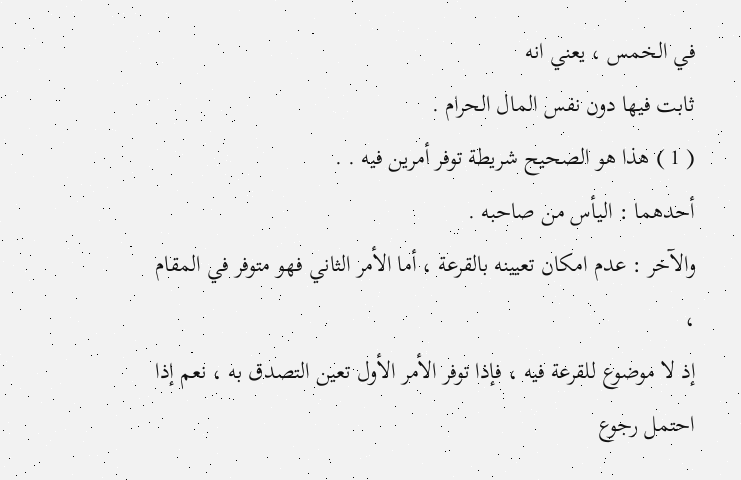في الخمس ، يعني انه
ثابت فيها دون نفس المال الحرام .
( 1 ) هذا هو الصحيح شريطة توفر أمرين فيه . .
أحدهما : اليأس من صاحبه .
والآخر : عدم امكان تعيينه بالقرعة ، أما الأمر الثاني فهو متوفر في المقام ،
إذ لا موضوع للقرعة فيه ، فإذا توفر الأمر الأول تعين التصدق به ، نعم إذا
احتمل رجوع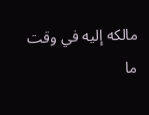مالكه إليه في وقت ما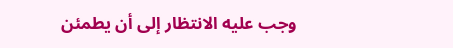وجب عليه الانتظار إلى أن يطمئن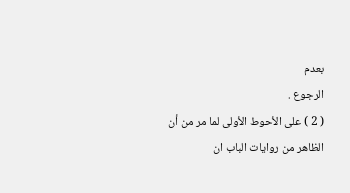بعدم
الرجوع .
( 2 ) على الأحوط الأولى لما مر من أن الظاهر من روايات الباب ان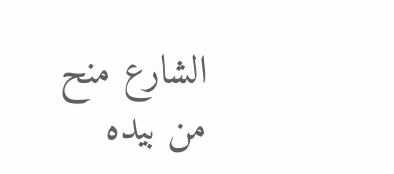الشارع منح من بيده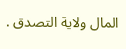المال ولاية التصدق .